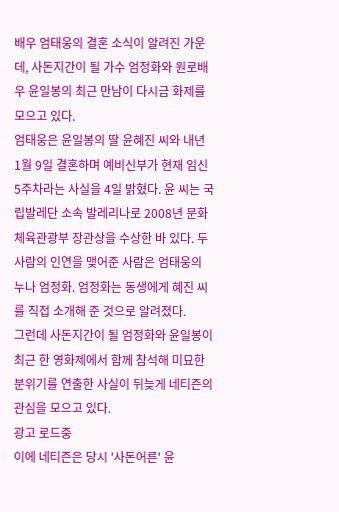배우 엄태웅의 결혼 소식이 알려진 가운데, 사돈지간이 될 가수 엄정화와 원로배우 윤일봉의 최근 만남이 다시금 화제를 모으고 있다.
엄태웅은 윤일봉의 딸 윤혜진 씨와 내년 1월 9일 결혼하며 예비신부가 현재 임신 5주차라는 사실을 4일 밝혔다. 윤 씨는 국립발레단 소속 발레리나로 2008년 문화체육관광부 장관상을 수상한 바 있다. 두 사람의 인연을 맺어준 사람은 엄태웅의 누나 엄정화. 엄정화는 동생에게 혜진 씨를 직접 소개해 준 것으로 알려졌다.
그런데 사돈지간이 될 엄정화와 윤일봉이 최근 한 영화제에서 함께 참석해 미묘한 분위기를 연출한 사실이 뒤늦게 네티즌의 관심을 모으고 있다.
광고 로드중
이에 네티즌은 당시 '사돈어른' 윤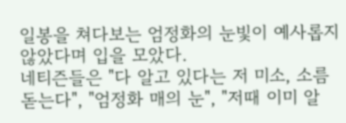일봉을 쳐다보는 엄정화의 눈빛이 예사롭지 않았다며 입을 모았다.
네티즌들은 "다 알고 있다는 저 미소, 소름 돋는다", "엄정화 매의 눈", "저때 이미 알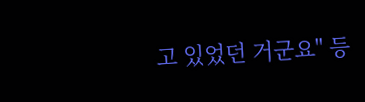고 있었던 거군요" 등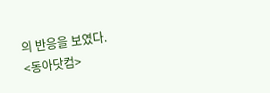의 반응을 보였다.
<동아닷컴>